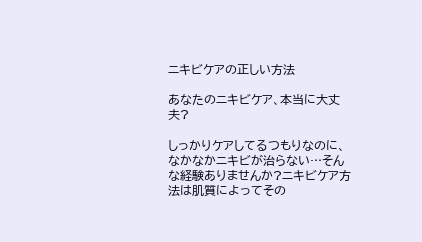ニキビケアの正しい方法

あなたのニキビケア、本当に大丈夫?

しっかりケアしてるつもりなのに、なかなかニキビが治らない…そんな経験ありませんか?ニキビケア方法は肌質によってその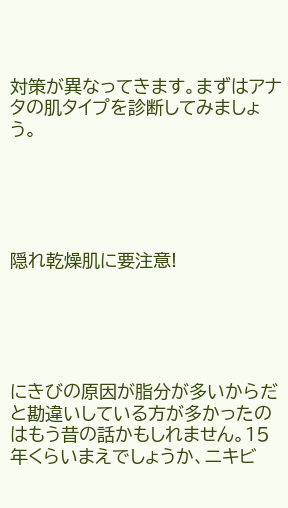対策が異なってきます。まずはアナタの肌タイプを診断してみましょう。





隠れ乾燥肌に要注意!





にきびの原因が脂分が多いからだと勘違いしている方が多かったのはもう昔の話かもしれません。15年くらいまえでしょうか、ニキビ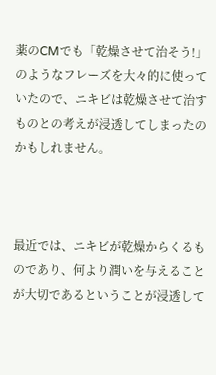薬のCMでも「乾燥させて治そう!」のようなフレーズを大々的に使っていたので、ニキビは乾燥させて治すものとの考えが浸透してしまったのかもしれません。



最近では、ニキビが乾燥からくるものであり、何より潤いを与えることが大切であるということが浸透して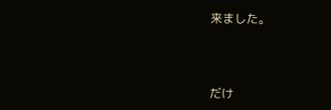来ました。



だけ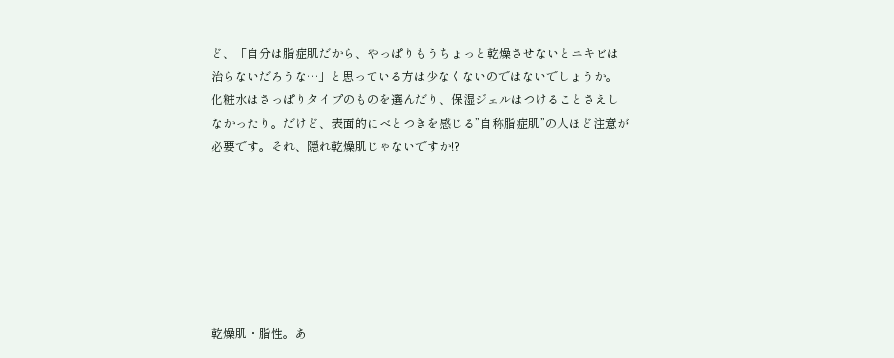ど、「自分は脂症肌だから、やっぱりもうちょっと乾燥させないとニキビは治らないだろうな…」と思っている方は少なくないのではないでしょうか。
化粧水はさっぱりタイプのものを選んだり、保湿ジェルはつけることさえしなかったり。だけど、表面的にべとつきを感じる”自称脂症肌”の人ほど注意が必要です。それ、隠れ乾燥肌じゃないですか!?







乾燥肌・脂性。あ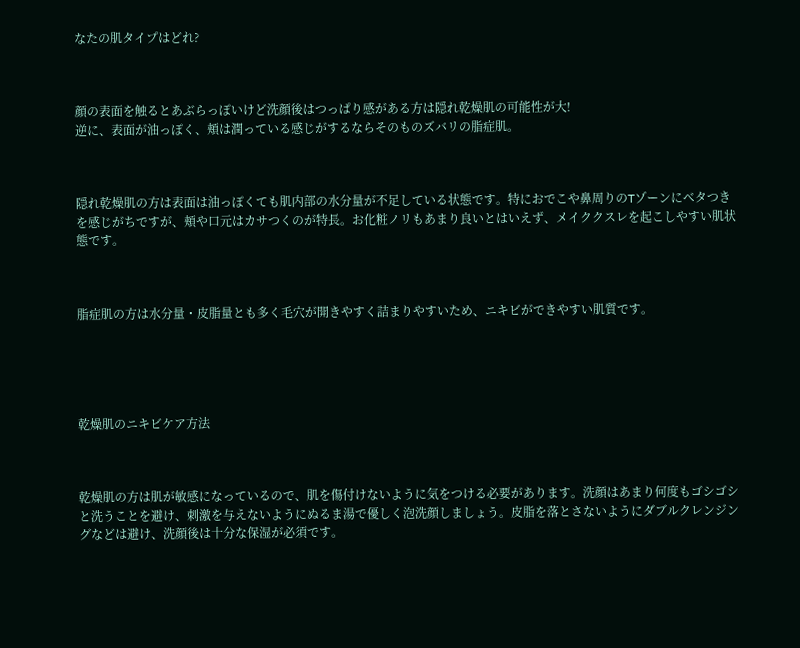なたの肌タイプはどれ?



顔の表面を触るとあぶらっぽいけど洗顔後はつっぱり感がある方は隠れ乾燥肌の可能性が大!
逆に、表面が油っぽく、頬は潤っている感じがするならそのものズバリの脂症肌。



隠れ乾燥肌の方は表面は油っぽくても肌内部の水分量が不足している状態です。特におでこや鼻周りのTゾーンにベタつきを感じがちですが、頬や口元はカサつくのが特長。お化粧ノリもあまり良いとはいえず、メイククスレを起こしやすい肌状態です。



脂症肌の方は水分量・皮脂量とも多く毛穴が開きやすく詰まりやすいため、ニキビができやすい肌質です。





乾燥肌のニキビケア方法



乾燥肌の方は肌が敏感になっているので、肌を傷付けないように気をつける必要があります。洗顔はあまり何度もゴシゴシと洗うことを避け、刺激を与えないようにぬるま湯で優しく泡洗顔しましょう。皮脂を落とさないようにダブルクレンジングなどは避け、洗顔後は十分な保湿が必須です。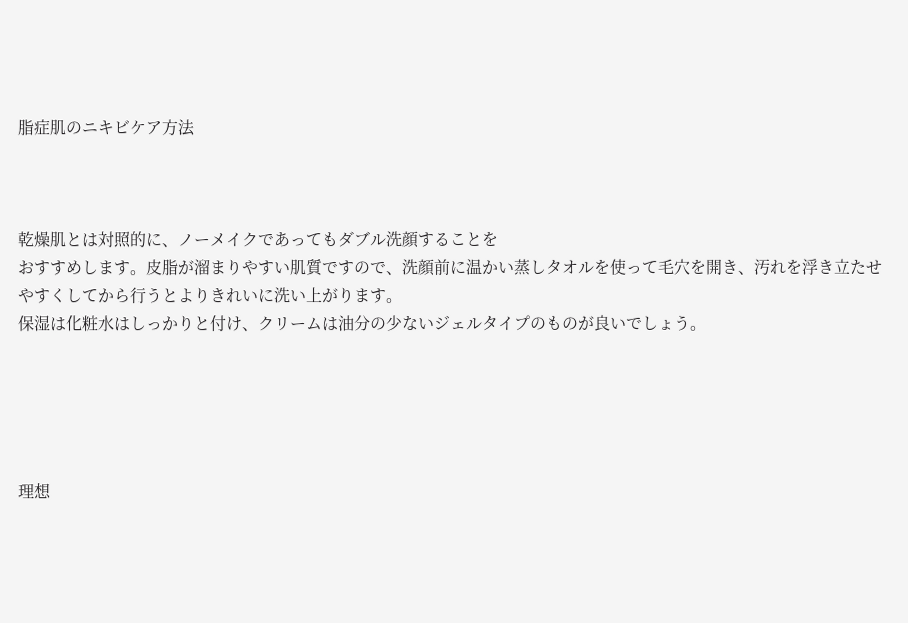脂症肌のニキビケア方法



乾燥肌とは対照的に、ノーメイクであってもダブル洗顔することを
おすすめします。皮脂が溜まりやすい肌質ですので、洗顔前に温かい蒸しタオルを使って毛穴を開き、汚れを浮き立たせやすくしてから行うとよりきれいに洗い上がります。
保湿は化粧水はしっかりと付け、クリームは油分の少ないジェルタイプのものが良いでしょう。





理想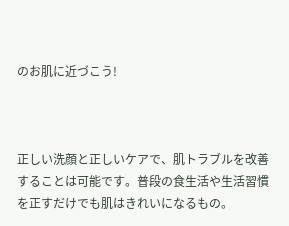のお肌に近づこう!



正しい洗顔と正しいケアで、肌トラブルを改善することは可能です。普段の食生活や生活習慣を正すだけでも肌はきれいになるもの。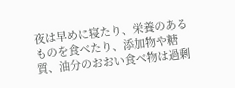夜は早めに寝たり、栄養のあるものを食べたり、添加物や糖質、油分のおおい食べ物は過剰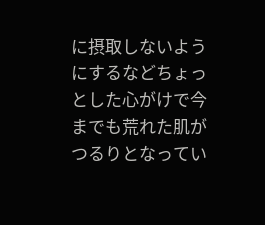に摂取しないようにするなどちょっとした心がけで今までも荒れた肌がつるりとなってい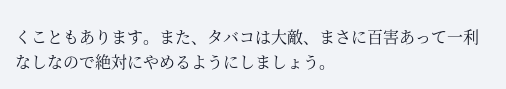くこともあります。また、タバコは大敵、まさに百害あって一利なしなので絶対にやめるようにしましょう。